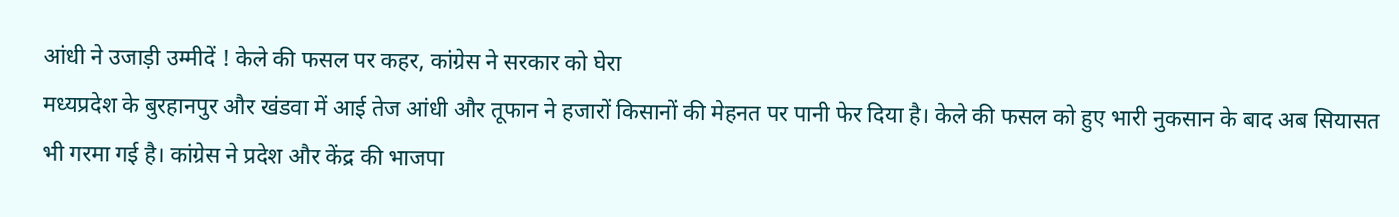आंधी ने उजाड़ी उम्मीदें ! केले की फसल पर कहर, कांग्रेस ने सरकार को घेरा
मध्यप्रदेश के बुरहानपुर और खंडवा में आई तेज आंधी और तूफान ने हजारों किसानों की मेहनत पर पानी फेर दिया है। केले की फसल को हुए भारी नुकसान के बाद अब सियासत भी गरमा गई है। कांग्रेस ने प्रदेश और केंद्र की भाजपा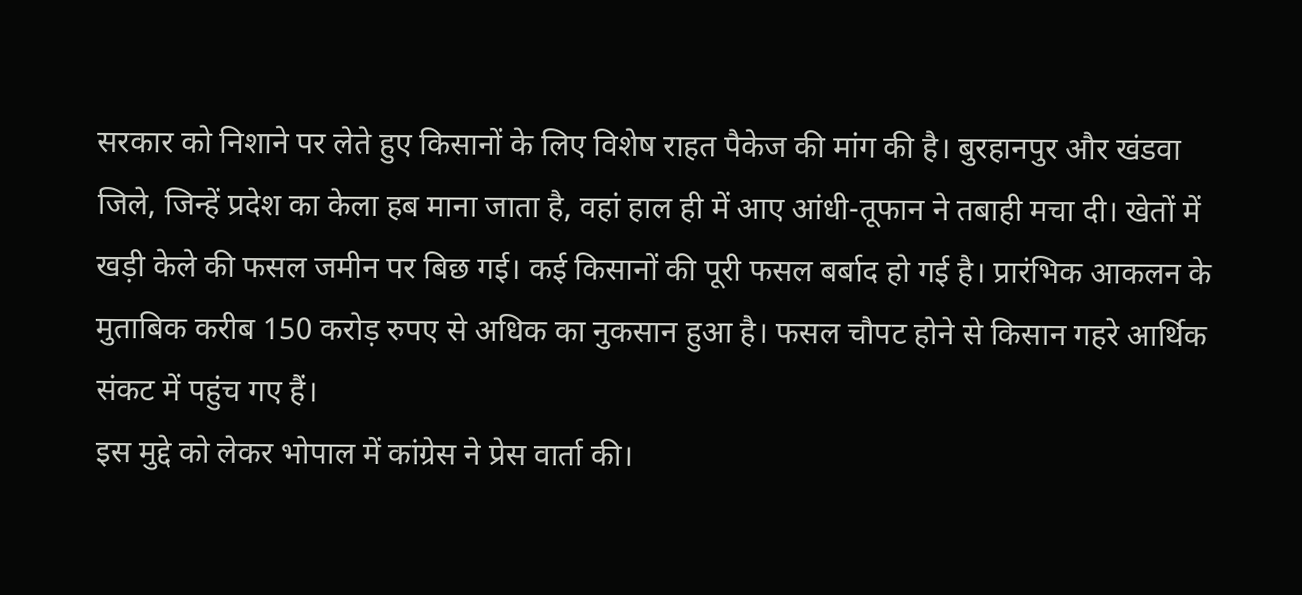सरकार को निशाने पर लेते हुए किसानों के लिए विशेष राहत पैकेज की मांग की है। बुरहानपुर और खंडवा जिले, जिन्हें प्रदेश का केला हब माना जाता है, वहां हाल ही में आए आंधी-तूफान ने तबाही मचा दी। खेतों में खड़ी केले की फसल जमीन पर बिछ गई। कई किसानों की पूरी फसल बर्बाद हो गई है। प्रारंभिक आकलन के मुताबिक करीब 150 करोड़ रुपए से अधिक का नुकसान हुआ है। फसल चौपट होने से किसान गहरे आर्थिक संकट में पहुंच गए हैं।
इस मुद्दे को लेकर भोपाल में कांग्रेस ने प्रेस वार्ता की।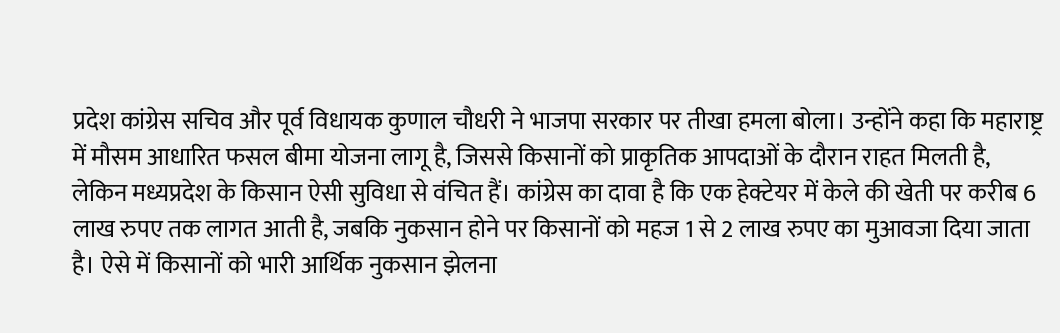प्रदेश कांग्रेस सचिव और पूर्व विधायक कुणाल चौधरी ने भाजपा सरकार पर तीखा हमला बोला। उन्होंने कहा कि महाराष्ट्र में मौसम आधारित फसल बीमा योजना लागू है, जिससे किसानों को प्राकृतिक आपदाओं के दौरान राहत मिलती है, लेकिन मध्यप्रदेश के किसान ऐसी सुविधा से वंचित हैं। कांग्रेस का दावा है कि एक हेक्टेयर में केले की खेती पर करीब 6 लाख रुपए तक लागत आती है, जबकि नुकसान होने पर किसानों को महज 1 से 2 लाख रुपए का मुआवजा दिया जाता है। ऐसे में किसानों को भारी आर्थिक नुकसान झेलना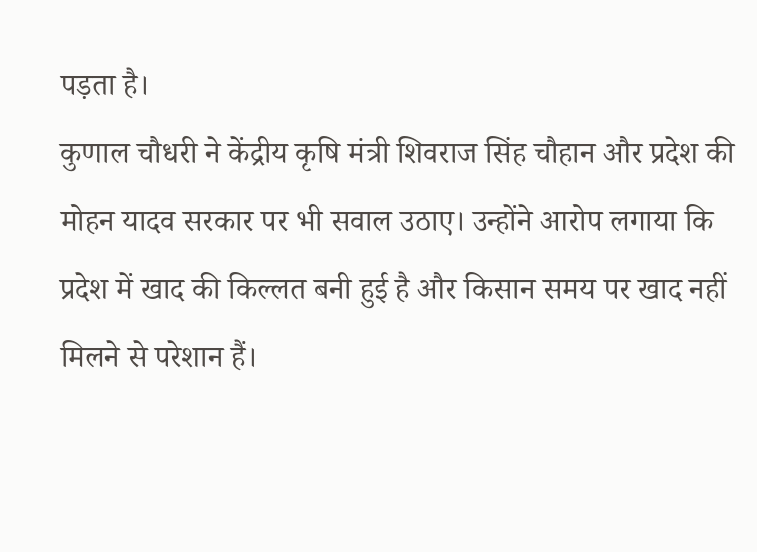पड़ता है।
कुणाल चौधरी ने केंद्रीय कृषि मंत्री शिवराज सिंह चौहान और प्रदेश की मोहन यादव सरकार पर भी सवाल उठाए। उन्होंने आरोप लगाया कि प्रदेश में खाद की किल्लत बनी हुई है और किसान समय पर खाद नहीं मिलने से परेशान हैं।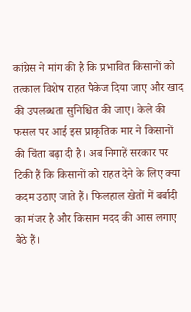कांग्रेस ने मांग की है कि प्रभावित किसानों को तत्काल विशेष राहत पैकेज दिया जाए और खाद की उपलब्धता सुनिश्चित की जाए। केले की फसल पर आई इस प्राकृतिक मार ने किसानों की चिंता बढ़ा दी है। अब निगाहें सरकार पर टिकी हैं कि किसानों को राहत देने के लिए क्या कदम उठाए जाते हैं। फिलहाल खेतों में बर्बादी का मंजर है और किसान मदद की आस लगाए बैठे हैं।